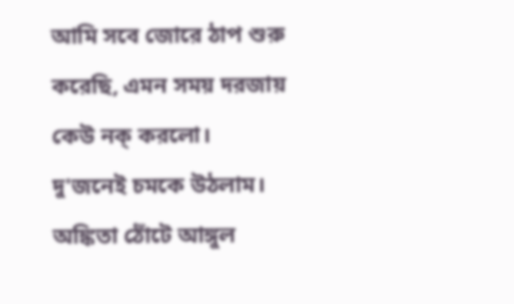আমি সবে জোরে ঠাপ শুরু করেছি, এমন সময় দরজায় কেউ নক্ করলো।
দু'জনেই চমকে উঠলাম। অঙ্কিতা ঠোঁটে আঙ্গুল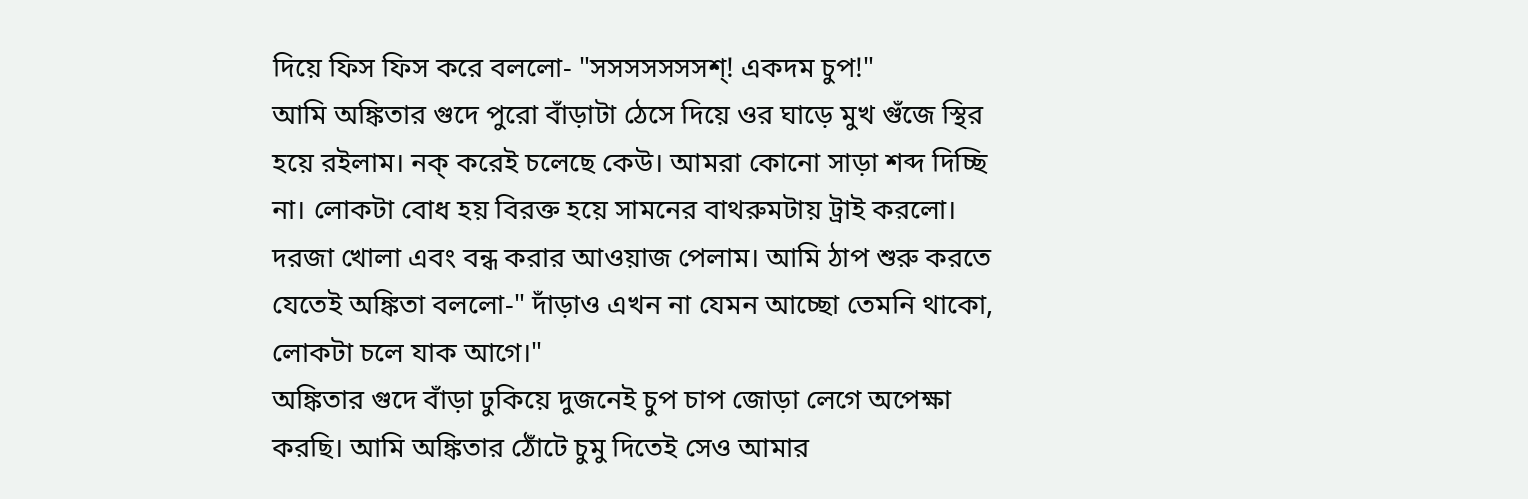দিয়ে ফিস ফিস করে বললো- "সসসসসসসশ্! একদম চুপ!"
আমি অঙ্কিতার গুদে পুরো বাঁড়াটা ঠেসে দিয়ে ওর ঘাড়ে মুখ গুঁজে স্থির হয়ে রইলাম। নক্ করেই চলেছে কেউ। আমরা কোনো সাড়া শব্দ দিচ্ছি না। লোকটা বোধ হয় বিরক্ত হয়ে সামনের বাথরুমটায় ট্রাই করলো।
দরজা খোলা এবং বন্ধ করার আওয়াজ পেলাম। আমি ঠাপ শুরু করতে যেতেই অঙ্কিতা বললো-" দাঁড়াও এখন না যেমন আচ্ছো তেমনি থাকো, লোকটা চলে যাক আগে।"
অঙ্কিতার গুদে বাঁড়া ঢুকিয়ে দুজনেই চুপ চাপ জোড়া লেগে অপেক্ষা করছি। আমি অঙ্কিতার ঠোঁটে চুমু দিতেই সেও আমার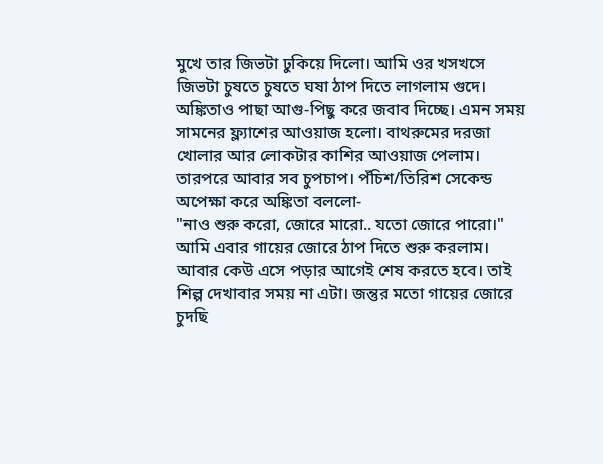মুখে তার জিভটা ঢুকিয়ে দিলো। আমি ওর খসখসে জিভটা চুষতে চুষতে ঘষা ঠাপ দিতে লাগলাম গুদে। অঙ্কিতাও পাছা আগু-পিছু করে জবাব দিচ্ছে। এমন সময় সামনের ফ্ল্যাশের আওয়াজ হলো। বাথরুমের দরজা খোলার আর লোকটার কাশির আওয়াজ পেলাম। তারপরে আবার সব চুপচাপ। পঁচিশ/তিরিশ সেকেন্ড অপেক্ষা করে অঙ্কিতা বললো-
"নাও শুরু করো, জোরে মারো.. যতো জোরে পারো।"
আমি এবার গায়ের জোরে ঠাপ দিতে শুরু করলাম। আবার কেউ এসে পড়ার আগেই শেষ করতে হবে। তাই শিল্প দেখাবার সময় না এটা। জন্তুর মতো গায়ের জোরে চুদছি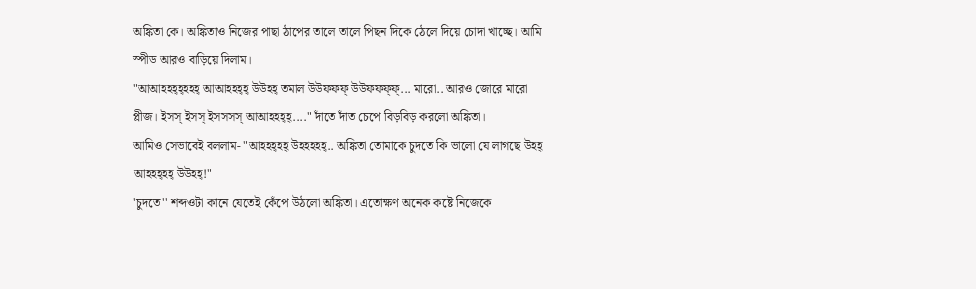অঙ্কিতা কে। অঙ্কিতাও নিজের পাছা ঠাপের তালে তালে পিছন দিকে ঠেলে দিয়ে চোদা খাচ্ছে। আমি স্পীড আরও বাড়িয়ে দিলাম।
"আআহহহ্হ্হহহ্ আআহহহ্হ্ উউহহ্ তমাল উউফফফ্ উউফফফ্ফ্... মারো.. আরও জোরে মারো প্লীজ। ইসস্ ইসস্ ইসসসস্ আআহহহ্হ্...." দাঁতে দাঁত চেপে বিড়বিড় করলো অঙ্কিতা।
আমিও সেভাবেই বললাম- "আহহহ্হহ্ উহহহহহ্.. অঙ্কিতা তোমাকে চুদতে কি ভালো যে লাগছে উহহ্ আহহহ্হহ্ উউহহ্!"
'চুদতে'' শব্দওটা কানে যেতেই কেঁপে উঠলো অঙ্কিতা। এতোক্ষণ অনেক কষ্টে নিজেকে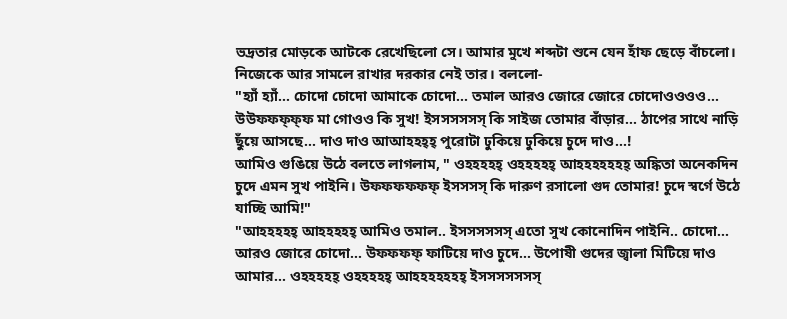ভদ্রতার মোড়কে আটকে রেখেছিলো সে। আমার মুখে শব্দটা শুনে যেন হাঁফ ছেড়ে বাঁচলো। নিজেকে আর সামলে রাখার দরকার নেই তার। বললো-
"হ্যাঁ হ্যাঁ... চোদো চোদো আমাকে চোদো... তমাল আরও জোরে জোরে চোদোওওওও... উউফফফ্ফ্ফ মা গোওও কি সুখ! ইসসসসসস্ কি সাইজ তোমার বাঁড়ার... ঠাপের সাথে নাড়ি ছুঁয়ে আসছে... দাও দাও আআহহহ্হ্ পুরোটা ঢুকিয়ে ঢুকিয়ে চুদে দাও...!
আমিও গুঙিয়ে উঠে বলতে লাগলাম, " ওহহহহহ্ ওহহহহহ্ আহহহহহহহ্ অঙ্কিতা অনেকদিন চুদে এমন সুখ পাইনি। উফফফফফফ্ ইসসসস্ কি দারুণ রসালো গুদ তোমার! চুদে স্বর্গে উঠে যাচ্ছি আমি!"
"আহহহহহ্ আহহহহহ্ আমিও তমাল.. ইসসসসসস্ এতো সুখ কোনোদিন পাইনি.. চোদো... আরও জোরে চোদো... উফফফফ্ ফাটিয়ে দাও চুদে... উপোষী গুদের জ্বালা মিটিয়ে দাও আমার... ওহহহহহ্ ওহহহহহ্ আহহহহহহহ্ ইসসসসসসস্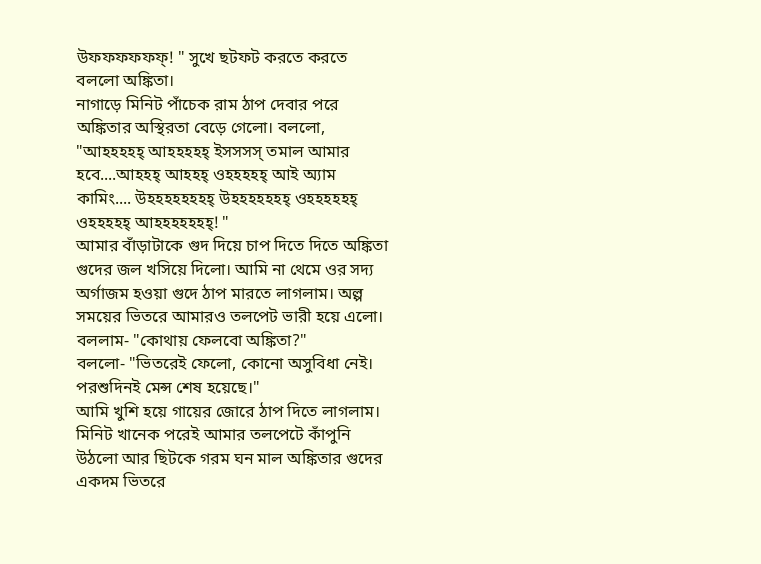উফফফফফফ্! " সুখে ছটফট করতে করতে বললো অঙ্কিতা।
নাগাড়ে মিনিট পাঁচেক রাম ঠাপ দেবার পরে অঙ্কিতার অস্থিরতা বেড়ে গেলো। বললো, "আহহহহহ্ আহহহহহ্ ইসসসস্ তমাল আমার হবে....আহহহ্ আহহহ্ ওহহহহহ্ আই অ্যাম কামিং.... উহহহহহহহহ্ উহহহহহহহ্ ওহহহহহহ্ ওহহহহহ্ আহহহহহহহ্! "
আমার বাঁড়াটাকে গুদ দিয়ে চাপ দিতে দিতে অঙ্কিতা গুদের জল খসিয়ে দিলো। আমি না থেমে ওর সদ্য অর্গাজম হওয়া গুদে ঠাপ মারতে লাগলাম। অল্প সময়ের ভিতরে আমারও তলপেট ভারী হয়ে এলো।
বললাম- "কোথায় ফেলবো অঙ্কিতা?"
বললো- "ভিতরেই ফেলো, কোনো অসুবিধা নেই। পরশুদিনই মেন্স শেষ হয়েছে।"
আমি খুশি হয়ে গায়ের জোরে ঠাপ দিতে লাগলাম। মিনিট খানেক পরেই আমার তলপেটে কাঁপুনি উঠলো আর ছিটকে গরম ঘন মাল অঙ্কিতার গুদের একদম ভিতরে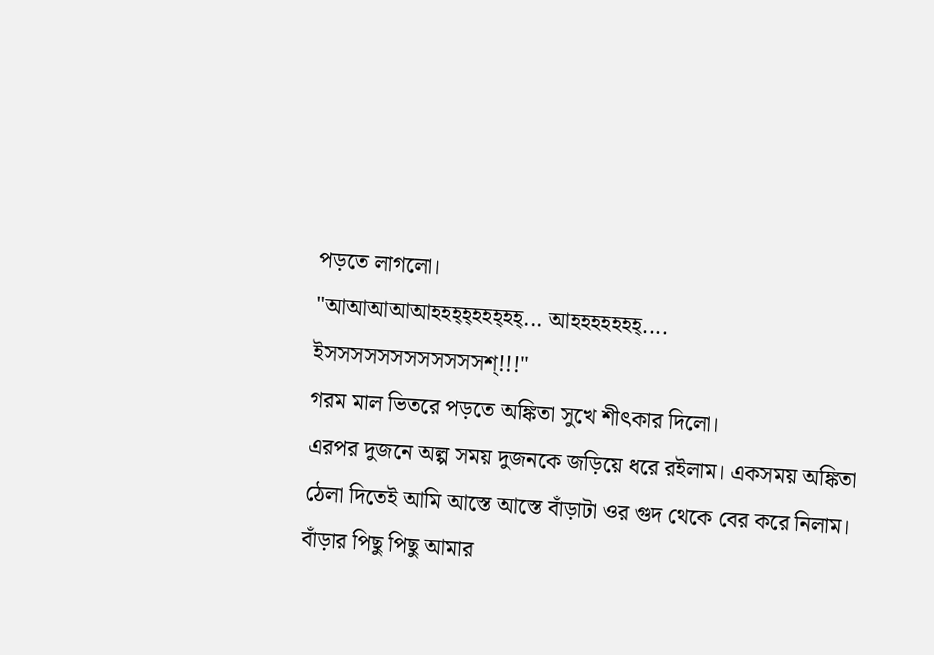পড়তে লাগলো।
"আআআআআহহহ্হ্হহহ্হহ্... আহহহহহহহ্.... ইসসসসসসসসসসসসশ্!!!"
গরম মাল ভিতরে পড়তে অঙ্কিতা সুখে শীৎকার দিলো।
এরপর দুজনে অল্প সময় দুজনকে জড়িয়ে ধরে রইলাম। একসময় অঙ্কিতা ঠেলা দিতেই আমি আস্তে আস্তে বাঁড়াটা ওর গুদ থেকে বের করে নিলাম। বাঁড়ার পিছু পিছু আমার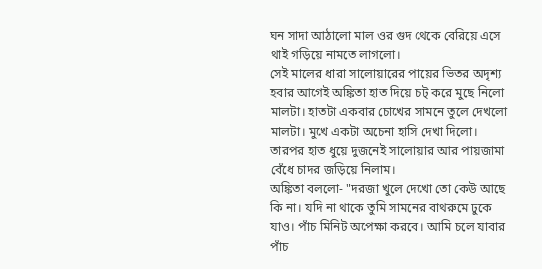ঘন সাদা আঠালো মাল ওর গুদ থেকে বেরিয়ে এসে থাই গড়িয়ে নামতে লাগলো।
সেই মালের ধারা সালোয়ারের পায়ের ভিতর অদৃশ্য হবার আগেই অঙ্কিতা হাত দিয়ে চট্ করে মুছে নিলো মালটা। হাতটা একবার চোখের সামনে তুলে দেখলো মালটা। মুখে একটা অচেনা হাসি দেখা দিলো। তারপর হাত ধুয়ে দুজনেই সালোয়ার আর পায়জামা বেঁধে চাদর জড়িয়ে নিলাম।
অঙ্কিতা বললো- "দরজা খুলে দেখো তো কেউ আছে কি না। যদি না থাকে তুমি সামনের বাথরুমে ঢুকে যাও। পাঁচ মিনিট অপেক্ষা করবে। আমি চলে যাবার পাঁচ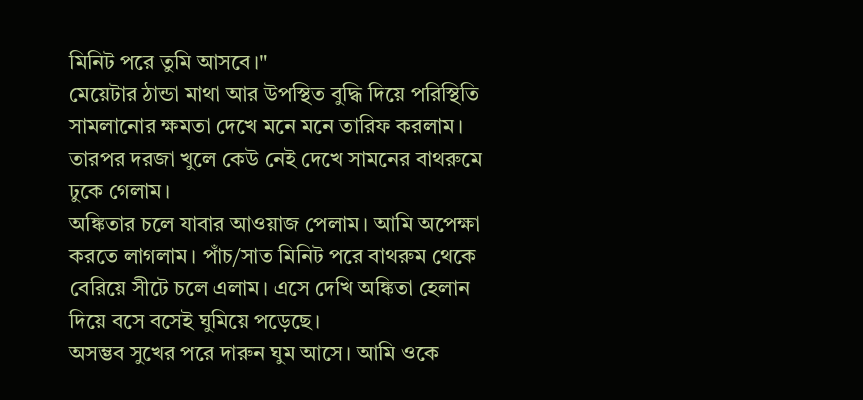মিনিট পরে তুমি আসবে।"
মেয়েটার ঠান্ডা মাথা আর উপস্থিত বুদ্ধি দিয়ে পরিস্থিতি সামলানোর ক্ষমতা দেখে মনে মনে তারিফ করলাম। তারপর দরজা খুলে কেউ নেই দেখে সামনের বাথরুমে ঢুকে গেলাম।
অঙ্কিতার চলে যাবার আওয়াজ পেলাম। আমি অপেক্ষা করতে লাগলাম। পাঁচ/সাত মিনিট পরে বাথরুম থেকে বেরিয়ে সীটে চলে এলাম। এসে দেখি অঙ্কিতা হেলান দিয়ে বসে বসেই ঘুমিয়ে পড়েছে।
অসম্ভব সুখের পরে দারুন ঘুম আসে। আমি ওকে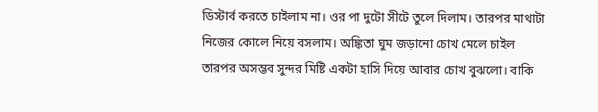ডিস্টার্ব করতে চাইলাম না। ওর পা দুটো সীটে তুলে দিলাম। তারপর মাথাটা নিজের কোলে নিয়ে বসলাম। অঙ্কিতা ঘুম জড়ানো চোখ মেলে চাইল তারপর অসম্ভব সুন্দর মিষ্টি একটা হাসি দিয়ে আবার চোখ বুঝলো। বাকি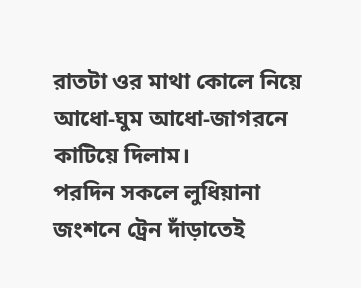রাতটা ওর মাথা কোলে নিয়ে আধো-ঘুম আধো-জাগরনে কাটিয়ে দিলাম।
পরদিন সকলে লুধিয়ানা জংশনে ট্রেন দাঁড়াতেই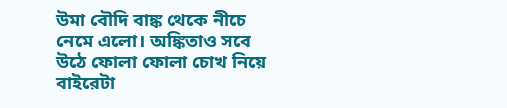উমা বৌদি বাঙ্ক থেকে নীচে নেমে এলো। অঙ্কিতাও সবে উঠে ফোলা ফোলা চোখ নিয়ে বাইরেটা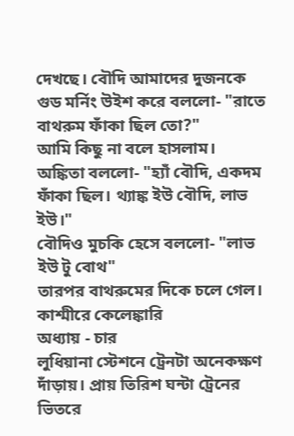দেখছে। বৌদি আমাদের দুজনকে গুড মর্নিং উইশ করে বললো- "রাতে বাথরুম ফাঁকা ছিল তো?"
আমি কিছু না বলে হাসলাম।
অঙ্কিতা বললো- "হ্যাঁ বৌদি, একদম ফাঁকা ছিল। থ্যাঙ্ক ইউ বৌদি, লাভ ইউ।"
বৌদিও মুচকি হেসে বললো- "লাভ ইউ টু বোথ"
তারপর বাথরুমের দিকে চলে গেল।
কাশ্মীরে কেলেঙ্কারি
অধ্যায় - চার
লুধিয়ানা স্টেশনে ট্রেনটা অনেকক্ষণ দাঁড়ায়। প্রায় তিরিশ ঘন্টা ট্রেনের ভিতরে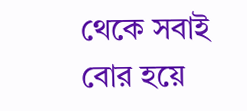থেকে সবাই বোর হয়ে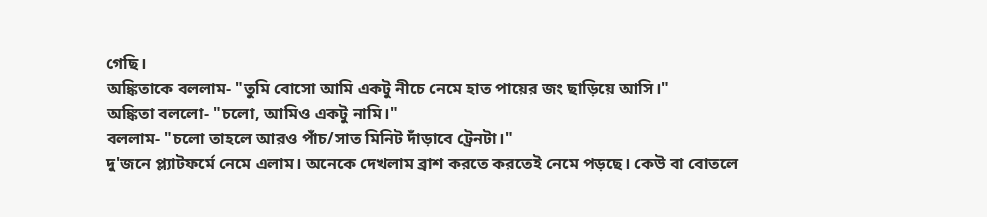গেছি।
অঙ্কিতাকে বললাম- "তুমি বোসো আমি একটু নীচে নেমে হাত পায়ের জং ছাড়িয়ে আসি।"
অঙ্কিতা বললো- "চলো, আমিও একটু নামি।"
বললাম- "চলো তাহলে আরও পাঁচ/সাত মিনিট দাঁড়াবে ট্রেনটা।"
দু'জনে প্ল্যাটফর্মে নেমে এলাম। অনেকে দেখলাম ব্রাশ করতে করতেই নেমে পড়ছে। কেউ বা বোতলে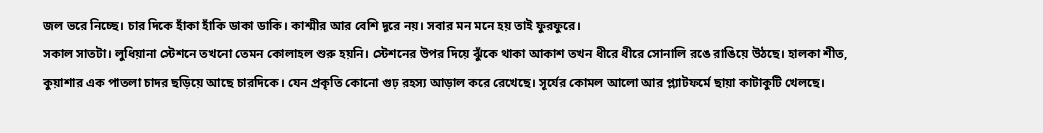জল ভরে নিচ্ছে। চার দিকে হাঁকা হাঁকি ডাকা ডাকি। কাশ্মীর আর বেশি দূরে নয়। সবার মন মনে হয় তাই ফুরফুরে।
সকাল সাতটা। লুধিয়ানা স্টেশনে তখনো তেমন কোলাহল শুরু হয়নি। স্টেশনের উপর দিয়ে ঝুঁকে থাকা আকাশ তখন ধীরে ধীরে সোনালি রঙে রাঙিয়ে উঠছে। হালকা শীত, কুয়াশার এক পাতলা চাদর ছড়িয়ে আছে চারদিকে। যেন প্রকৃতি কোনো গুঢ় রহস্য আড়াল করে রেখেছে। সূর্যের কোমল আলো আর প্ল্যাটফর্মে ছায়া কাটাকুটি খেলছে।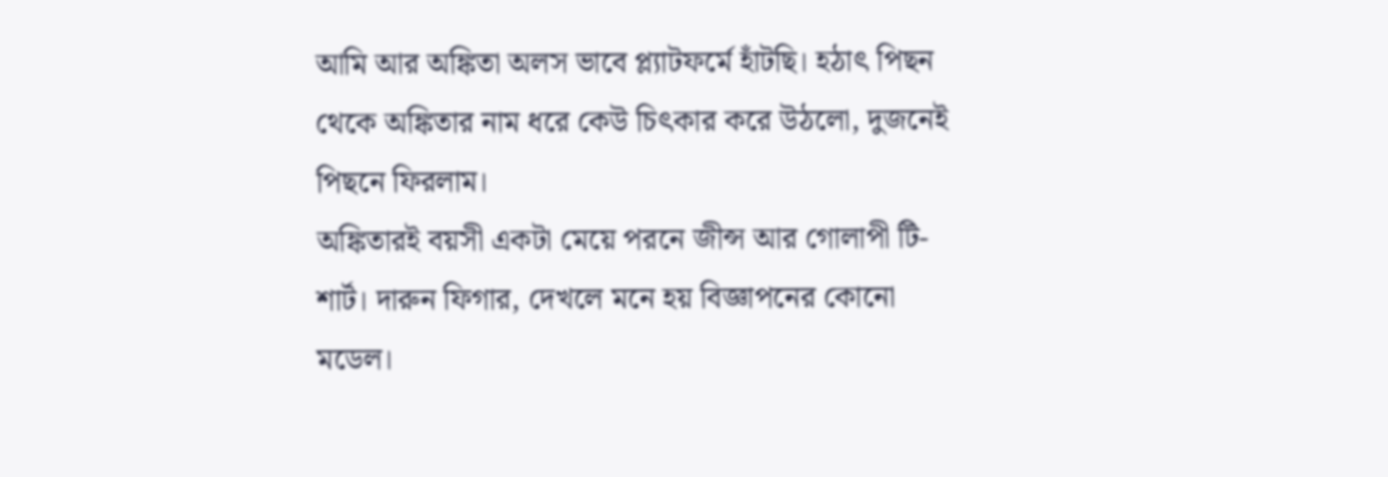আমি আর অঙ্কিতা অলস ভাবে প্ল্যাটফর্মে হাঁটছি। হঠাৎ পিছন থেকে অঙ্কিতার নাম ধরে কেউ চিৎকার করে উঠলো, দুজনেই পিছনে ফিরলাম।
অঙ্কিতারই বয়সী একটা মেয়ে পরনে জীন্স আর গোলাপী টি-শার্ট। দারুন ফিগার, দেখলে মনে হয় বিজ্ঞাপনের কোনো মডেল।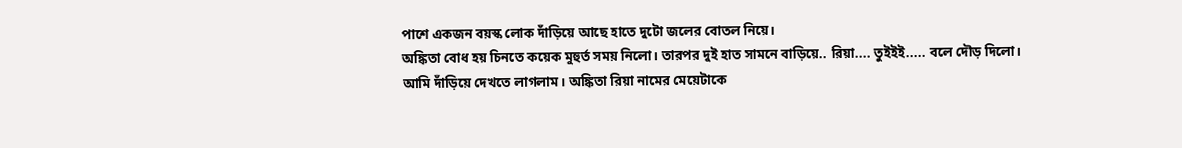পাশে একজন বয়স্ক লোক দাঁড়িয়ে আছে হাতে দুটো জলের বোতল নিয়ে।
অঙ্কিতা বোধ হয় চিনতে কয়েক মুহুর্ত সময় নিলো। তারপর দুই হাত সামনে বাড়িয়ে.. রিয়া.... তুইইই..... বলে দৌড় দিলো। আমি দাঁড়িয়ে দেখতে লাগলাম। অঙ্কিতা রিয়া নামের মেয়েটাকে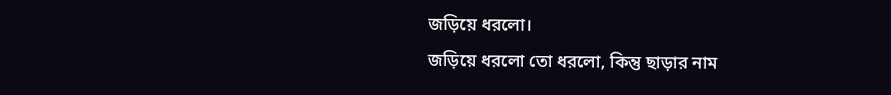জড়িয়ে ধরলো।
জড়িয়ে ধরলো তো ধরলো, কিন্তু ছাড়ার নাম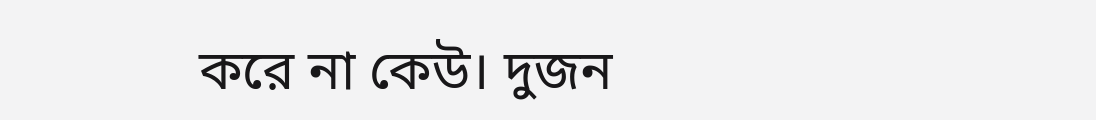করে না কেউ। দুজন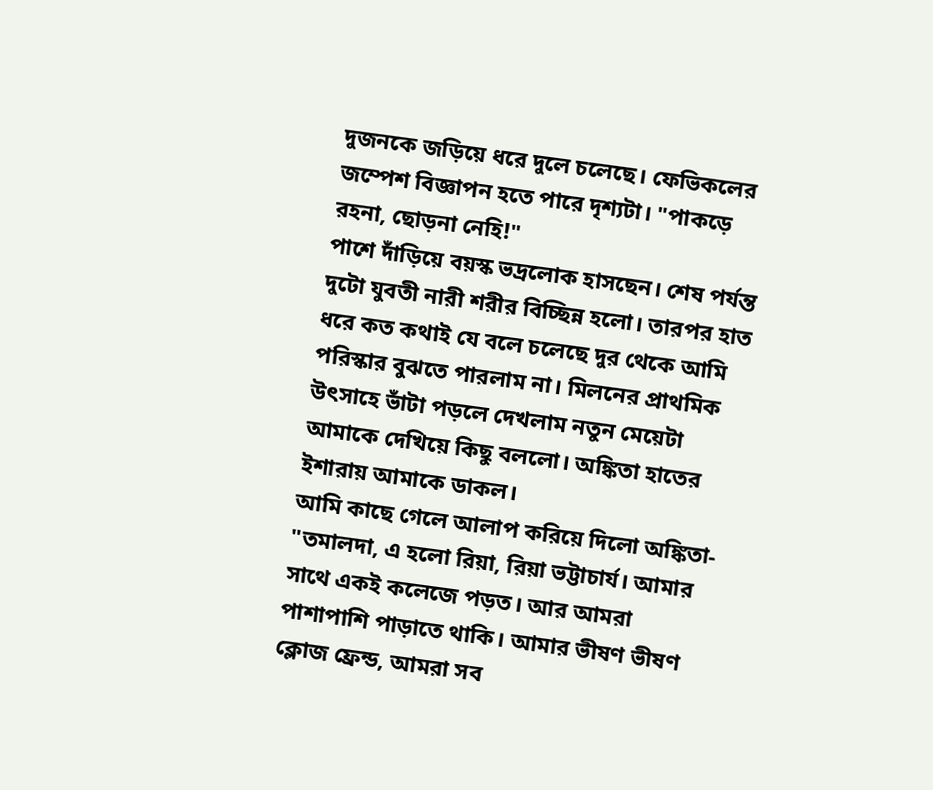দুজনকে জড়িয়ে ধরে দুলে চলেছে। ফেভিকলের জম্পেশ বিজ্ঞাপন হতে পারে দৃশ্যটা। "পাকড়ে রহনা, ছোড়না নেহি!"
পাশে দাঁড়িয়ে বয়স্ক ভদ্রলোক হাসছেন। শেষ পর্যন্ত দুটো যুবতী নারী শরীর বিচ্ছিন্ন হলো। তারপর হাত ধরে কত কথাই যে বলে চলেছে দুর থেকে আমি পরিস্কার বুঝতে পারলাম না। মিলনের প্রাথমিক উৎসাহে ভাঁটা পড়লে দেখলাম নতুন মেয়েটা আমাকে দেখিয়ে কিছু বললো। অঙ্কিতা হাতের ইশারায় আমাকে ডাকল।
আমি কাছে গেলে আলাপ করিয়ে দিলো অঙ্কিতা- "তমালদা, এ হলো রিয়া, রিয়া ভট্টাচার্য। আমার সাথে একই কলেজে পড়ত। আর আমরা পাশাপাশি পাড়াতে থাকি। আমার ভীষণ ভীষণ ক্লোজ ফ্রেন্ড, আমরা সব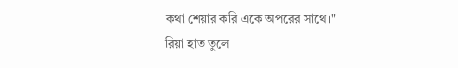কথা শেয়ার করি একে অপরের সাথে।"
রিয়া হাত তুলে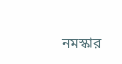নমস্কার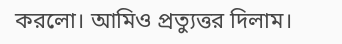করলো। আমিও প্রত্যুত্তর দিলাম।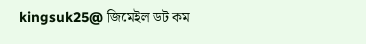kingsuk25@ জিমেইল ডট কম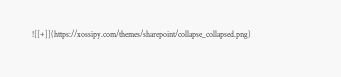![[+]](https://xossipy.com/themes/sharepoint/collapse_collapsed.png)